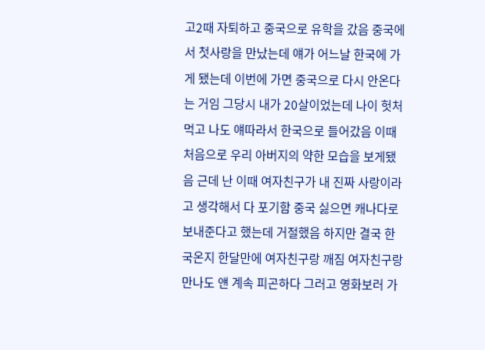고2때 자퇴하고 중국으로 유학을 갔음 중국에서 첫사랑을 만났는데 얘가 어느날 한국에 가게 됐는데 이번에 가면 중국으로 다시 안온다는 거임 그당시 내가 20살이었는데 나이 헛처먹고 나도 얘따라서 한국으로 들어갔음 이때 처음으로 우리 아버지의 약한 모습을 보게됐음 근데 난 이때 여자친구가 내 진짜 사랑이라고 생각해서 다 포기함 중국 싫으면 캐나다로 보내준다고 했는데 거절했음 하지만 결국 한국온지 한달만에 여자친구랑 깨짐 여자친구랑 만나도 얜 계속 피곤하다 그러고 영화보러 가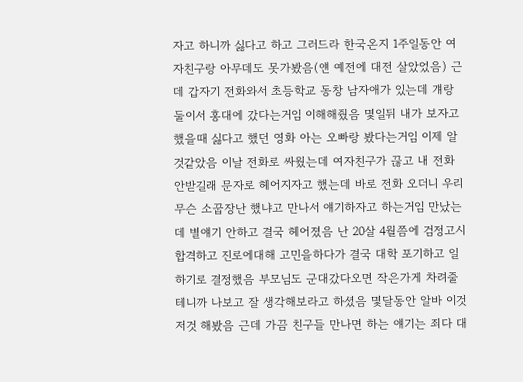자고 하니까 싫다고 하고 그러드라 한국온지 1주일동안 여자친구랑 아무데도 못가봤음(얜 예전에 대전 살았었음) 근데 갑자기 전화와서 초등학교 동창 남자애가 있는데 걔랑 둘이서 홍대에 갔다는거임 이해해줬음 몇일뒤 내가 보자고 했을때 싫다고 했던 영화 아는 오빠랑 봤다는거임 이제 알것같았음 이날 전화로 싸웠는데 여자친구가 끊고 내 전화 안받길래 문자로 헤어지자고 했는데 바로 전화 오더니 우리 무슨 소꿉장난 했냐고 만나서 얘기하자고 하는거임 만났는데 별얘기 안하고 결국 헤어졌음 난 20살 4월쯤에 검정고시 합격하고 진로에대해 고민을하다가 결국 대학 포기하고 일하기로 결정했음 부모님도 군대갔다오면 작은가게 차려줄테니까 나보고 잘 생각해보라고 하셨음 몇달동안 알바 이것 저것 해봤음 근데 가끔 친구들 만나면 하는 얘기는 죄다 대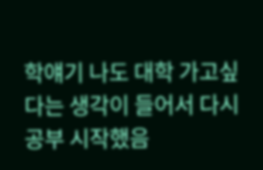학얘기 나도 대학 가고싶다는 생각이 들어서 다시 공부 시작했음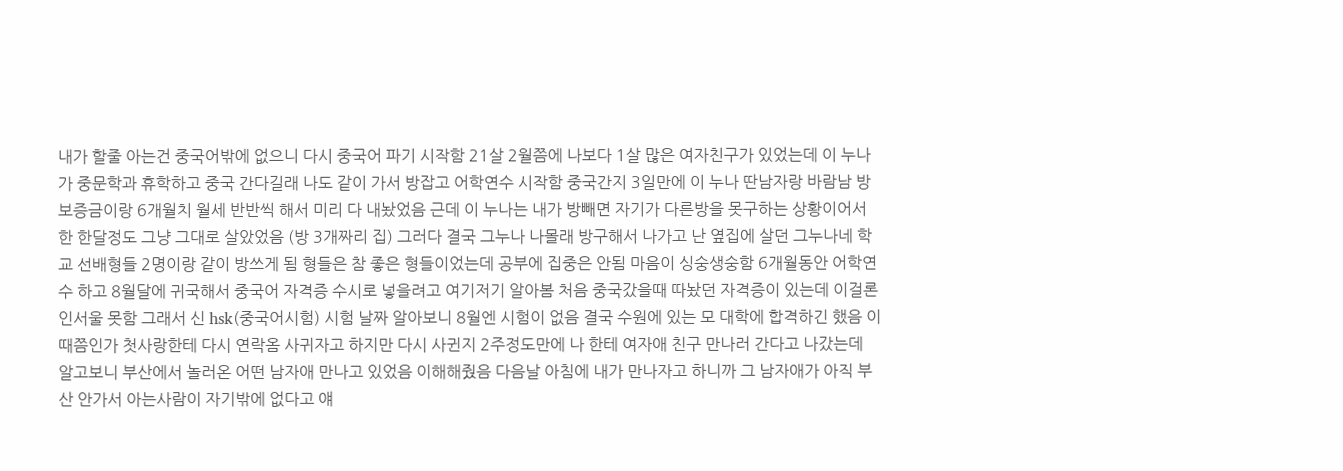내가 할줄 아는건 중국어밖에 없으니 다시 중국어 파기 시작함 21살 2월쯤에 나보다 1살 많은 여자친구가 있었는데 이 누나가 중문학과 휴학하고 중국 간다길래 나도 같이 가서 방잡고 어학연수 시작함 중국간지 3일만에 이 누나 딴남자랑 바람남 방 보증금이랑 6개월치 월세 반반씩 해서 미리 다 내놨었음 근데 이 누나는 내가 방빼면 자기가 다른방을 못구하는 상황이어서 한 한달정도 그냥 그대로 살았었음 (방 3개짜리 집) 그러다 결국 그누나 나몰래 방구해서 나가고 난 옆집에 살던 그누나네 학교 선배형들 2명이랑 같이 방쓰게 됨 형들은 참 좋은 형들이었는데 공부에 집중은 안됨 마음이 싱숭생숭함 6개월동안 어학연수 하고 8월달에 귀국해서 중국어 자격증 수시로 넣을려고 여기저기 알아봄 처음 중국갔을때 따놨던 자격증이 있는데 이걸론 인서울 못함 그래서 신 hsk(중국어시험) 시험 날짜 알아보니 8월엔 시험이 없음 결국 수원에 있는 모 대학에 합격하긴 했음 이때쯤인가 첫사랑한테 다시 연락옴 사귀자고 하지만 다시 사귄지 2주정도만에 나 한테 여자애 친구 만나러 간다고 나갔는데 알고보니 부산에서 놀러온 어떤 남자애 만나고 있었음 이해해줬음 다음날 아침에 내가 만나자고 하니까 그 남자애가 아직 부산 안가서 아는사람이 자기밖에 없다고 얘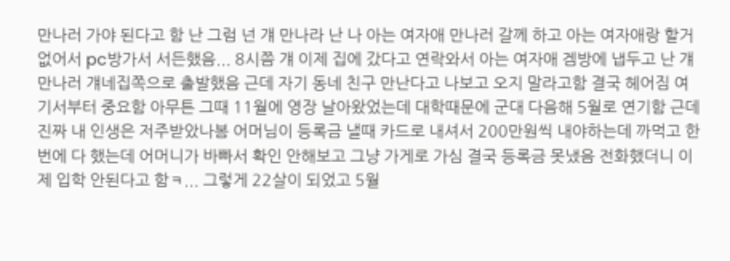만나러 가야 된다고 함 난 그럼 넌 걔 만나라 난 나 아는 여자애 만나러 갈께 하고 아는 여자애랑 할거없어서 pc방가서 서든했음... 8시쯤 걔 이제 집에 갔다고 연락와서 아는 여자애 겜방에 냅두고 난 걔 만나러 걔네집쪽으로 출발했음 근데 자기 동네 친구 만난다고 나보고 오지 말라고함 결국 헤어짐 여기서부터 중요함 아무튼 그때 11월에 영장 날아왔었는데 대학때문에 군대 다음해 5월로 연기함 근데 진짜 내 인생은 저주받았나봄 어머님이 등록금 낼때 카드로 내셔서 200만원씩 내야하는데 까먹고 한번에 다 했는데 어머니가 바빠서 확인 안해보고 그냥 가게로 가심 결국 등록금 못냈음 전화했더니 이제 입학 안된다고 함ㅋ... 그렇게 22살이 되었고 5월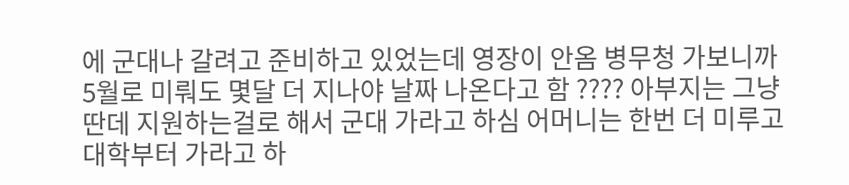에 군대나 갈려고 준비하고 있었는데 영장이 안옴 병무청 가보니까 5월로 미뤄도 몇달 더 지나야 날짜 나온다고 함 ???? 아부지는 그냥 딴데 지원하는걸로 해서 군대 가라고 하심 어머니는 한번 더 미루고 대학부터 가라고 하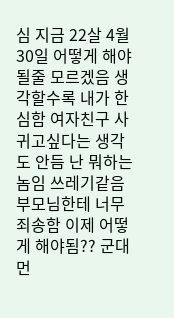심 지금 22살 4월 30일 어떻게 해야될줄 모르겠음 생각할수록 내가 한심함 여자친구 사귀고싶다는 생각도 안듬 난 뭐하는 놈임 쓰레기같음 부모님한테 너무 죄송함 이제 어떻게 해야됨?? 군대먼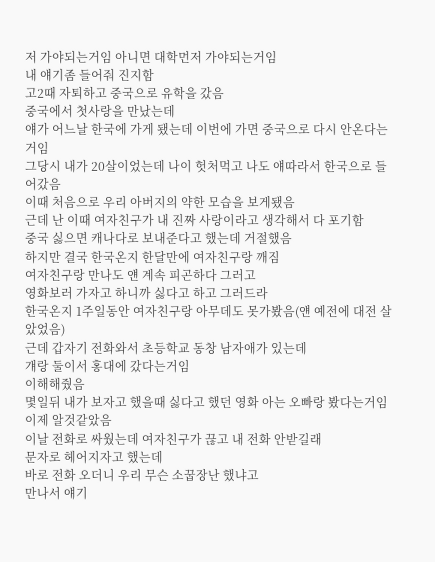저 가야되는거임 아니면 대학먼저 가야되는거임
내 얘기좀 들어줘 진지함
고2때 자퇴하고 중국으로 유학을 갔음
중국에서 첫사랑을 만났는데
얘가 어느날 한국에 가게 됐는데 이번에 가면 중국으로 다시 안온다는 거임
그당시 내가 20살이었는데 나이 헛처먹고 나도 얘따라서 한국으로 들어갔음
이때 처음으로 우리 아버지의 약한 모습을 보게됐음
근데 난 이때 여자친구가 내 진짜 사랑이라고 생각해서 다 포기함
중국 싫으면 캐나다로 보내준다고 했는데 거절했음
하지만 결국 한국온지 한달만에 여자친구랑 깨짐
여자친구랑 만나도 얜 계속 피곤하다 그러고
영화보러 가자고 하니까 싫다고 하고 그러드라
한국온지 1주일동안 여자친구랑 아무데도 못가봤음(얜 예전에 대전 살았었음)
근데 갑자기 전화와서 초등학교 동창 남자애가 있는데
걔랑 둘이서 홍대에 갔다는거임
이해해줬음
몇일뒤 내가 보자고 했을때 싫다고 했던 영화 아는 오빠랑 봤다는거임
이제 알것같았음
이날 전화로 싸웠는데 여자친구가 끊고 내 전화 안받길래
문자로 헤어지자고 했는데
바로 전화 오더니 우리 무슨 소꿉장난 했냐고
만나서 얘기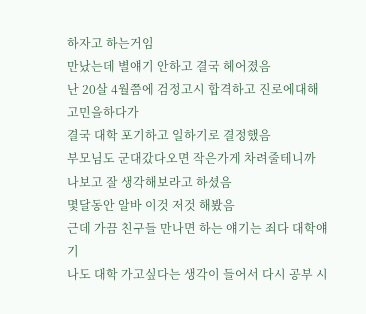하자고 하는거임
만났는데 별얘기 안하고 결국 헤어졌음
난 20살 4월쯤에 검정고시 합격하고 진로에대해 고민을하다가
결국 대학 포기하고 일하기로 결정했음
부모님도 군대갔다오면 작은가게 차려줄테니까 나보고 잘 생각해보라고 하셨음
몇달동안 알바 이것 저것 해봤음
근데 가끔 친구들 만나면 하는 얘기는 죄다 대학얘기
나도 대학 가고싶다는 생각이 들어서 다시 공부 시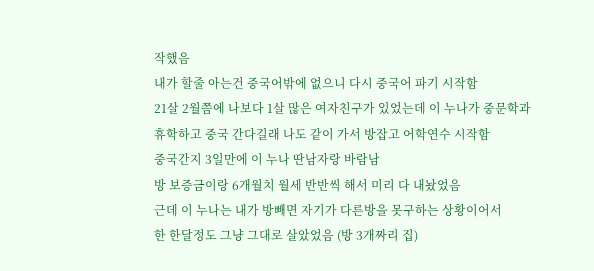작했음
내가 할줄 아는건 중국어밖에 없으니 다시 중국어 파기 시작함
21살 2월쯤에 나보다 1살 많은 여자친구가 있었는데 이 누나가 중문학과
휴학하고 중국 간다길래 나도 같이 가서 방잡고 어학연수 시작함
중국간지 3일만에 이 누나 딴남자랑 바람남
방 보증금이랑 6개월치 월세 반반씩 해서 미리 다 내놨었음
근데 이 누나는 내가 방빼면 자기가 다른방을 못구하는 상황이어서
한 한달정도 그냥 그대로 살았었음 (방 3개짜리 집)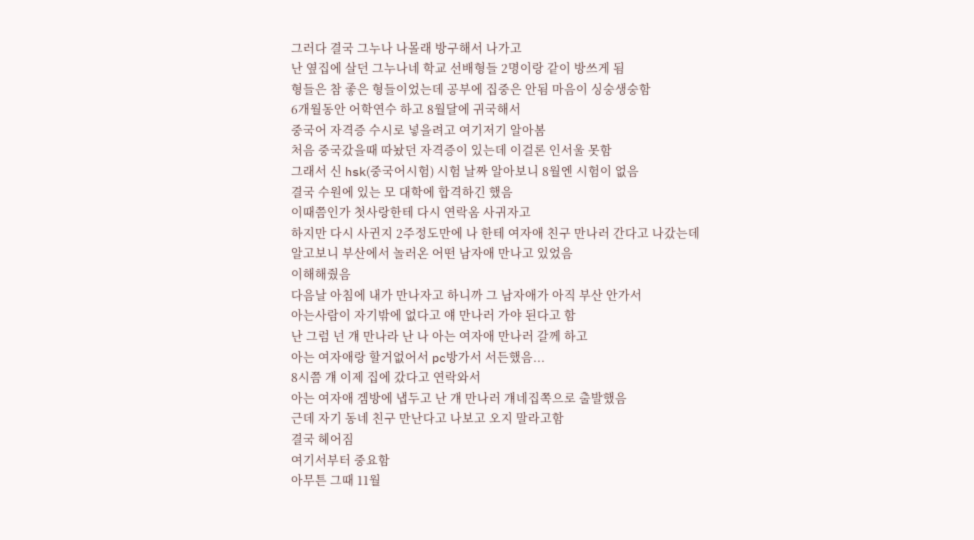그러다 결국 그누나 나몰래 방구해서 나가고
난 옆집에 살던 그누나네 학교 선배형들 2명이랑 같이 방쓰게 됨
형들은 참 좋은 형들이었는데 공부에 집중은 안됨 마음이 싱숭생숭함
6개월동안 어학연수 하고 8월달에 귀국해서
중국어 자격증 수시로 넣을려고 여기저기 알아봄
처음 중국갔을때 따놨던 자격증이 있는데 이걸론 인서울 못함
그래서 신 hsk(중국어시험) 시험 날짜 알아보니 8월엔 시험이 없음
결국 수원에 있는 모 대학에 합격하긴 했음
이때쯤인가 첫사랑한테 다시 연락옴 사귀자고
하지만 다시 사귄지 2주정도만에 나 한테 여자애 친구 만나러 간다고 나갔는데
알고보니 부산에서 놀러온 어떤 남자애 만나고 있었음
이해해줬음
다음날 아침에 내가 만나자고 하니까 그 남자애가 아직 부산 안가서
아는사람이 자기밖에 없다고 얘 만나러 가야 된다고 함
난 그럼 넌 걔 만나라 난 나 아는 여자애 만나러 갈께 하고
아는 여자애랑 할거없어서 pc방가서 서든했음...
8시쯤 걔 이제 집에 갔다고 연락와서
아는 여자애 겜방에 냅두고 난 걔 만나러 걔네집쪽으로 출발했음
근데 자기 동네 친구 만난다고 나보고 오지 말라고함
결국 헤어짐
여기서부터 중요함
아무튼 그때 11월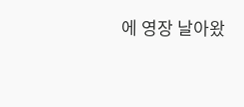에 영장 날아왔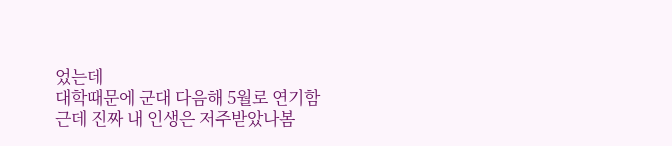었는데
대학때문에 군대 다음해 5월로 연기함
근데 진짜 내 인생은 저주받았나봄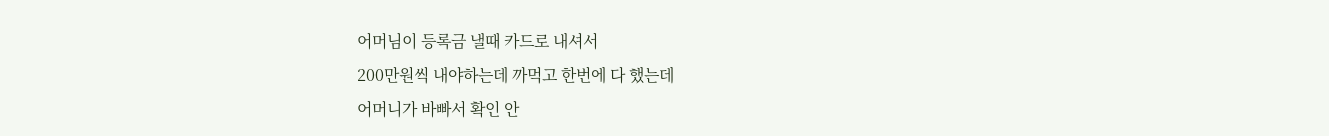어머님이 등록금 낼때 카드로 내셔서
200만원씩 내야하는데 까먹고 한번에 다 했는데
어머니가 바빠서 확인 안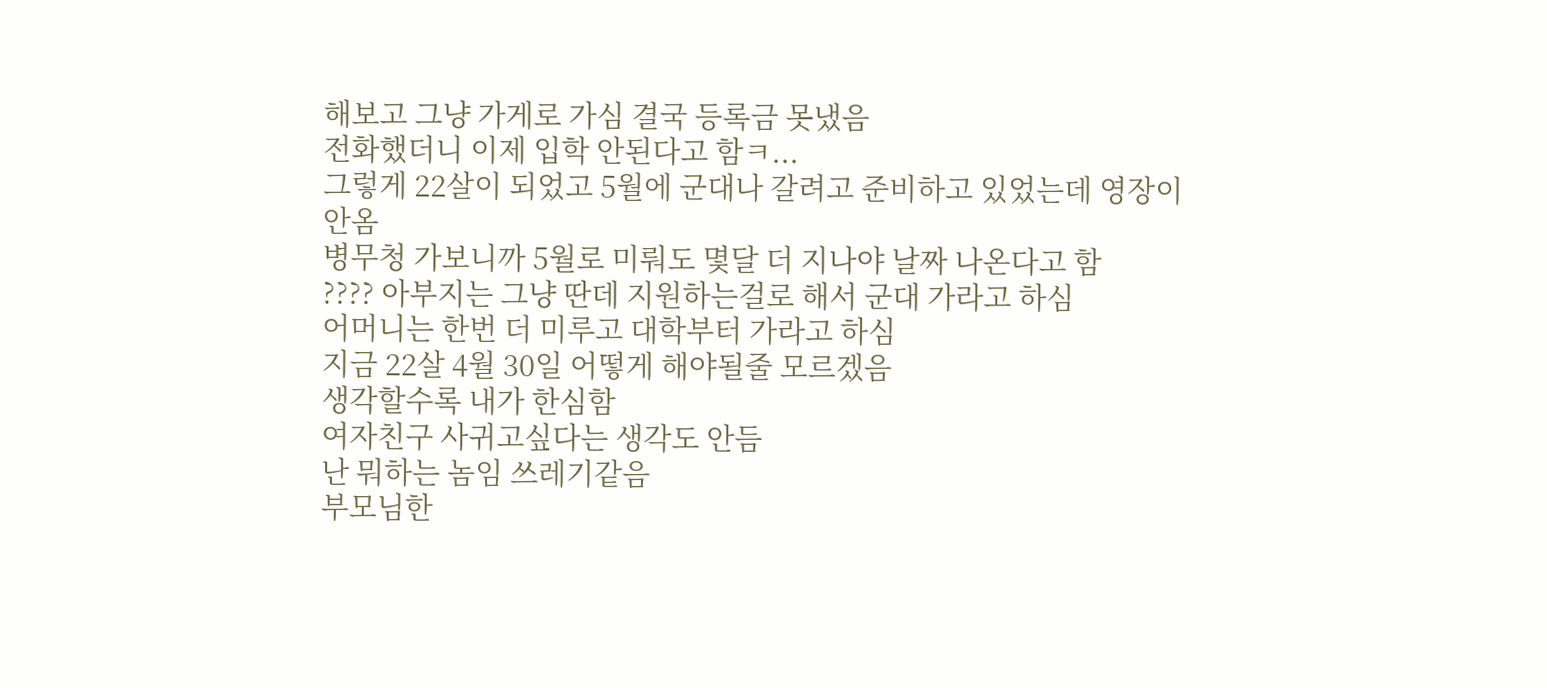해보고 그냥 가게로 가심 결국 등록금 못냈음
전화했더니 이제 입학 안된다고 함ㅋ...
그렇게 22살이 되었고 5월에 군대나 갈려고 준비하고 있었는데 영장이 안옴
병무청 가보니까 5월로 미뤄도 몇달 더 지나야 날짜 나온다고 함
???? 아부지는 그냥 딴데 지원하는걸로 해서 군대 가라고 하심
어머니는 한번 더 미루고 대학부터 가라고 하심
지금 22살 4월 30일 어떻게 해야될줄 모르겠음
생각할수록 내가 한심함
여자친구 사귀고싶다는 생각도 안듬
난 뭐하는 놈임 쓰레기같음
부모님한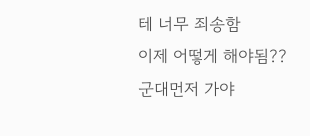테 너무 죄송함
이제 어떻게 해야됨??
군대먼저 가야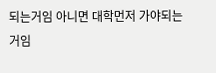되는거임 아니면 대학먼저 가야되는거임